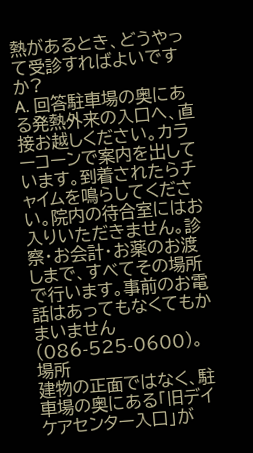熱があるとき、どうやって受診すればよいですか?
A. 回答駐車場の奥にある発熱外来の入口へ、直接お越しください。カラーコーンで案内を出しています。到着されたらチャイムを鳴らしてください。院内の待合室にはお入りいただきません。診察・お会計・お薬のお渡しまで、すべてその場所で行います。事前のお電話はあってもなくてもかまいません(086-525-0600)。
場所
建物の正面ではなく、駐車場の奥にある「旧デイケアセンター入口」が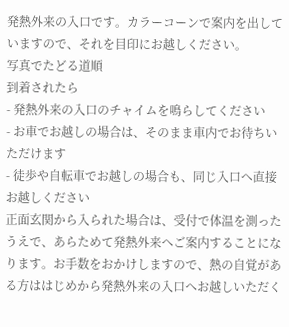発熱外来の入口です。カラーコーンで案内を出していますので、それを目印にお越しください。
写真でたどる道順
到着されたら
- 発熱外来の入口のチャイムを鳴らしてください
- お車でお越しの場合は、そのまま車内でお待ちいただけます
- 徒歩や自転車でお越しの場合も、同じ入口へ直接お越しください
正面玄関から入られた場合は、受付で体温を測ったうえで、あらためて発熱外来へご案内することになります。お手数をおかけしますので、熱の自覚がある方ははじめから発熱外来の入口へお越しいただく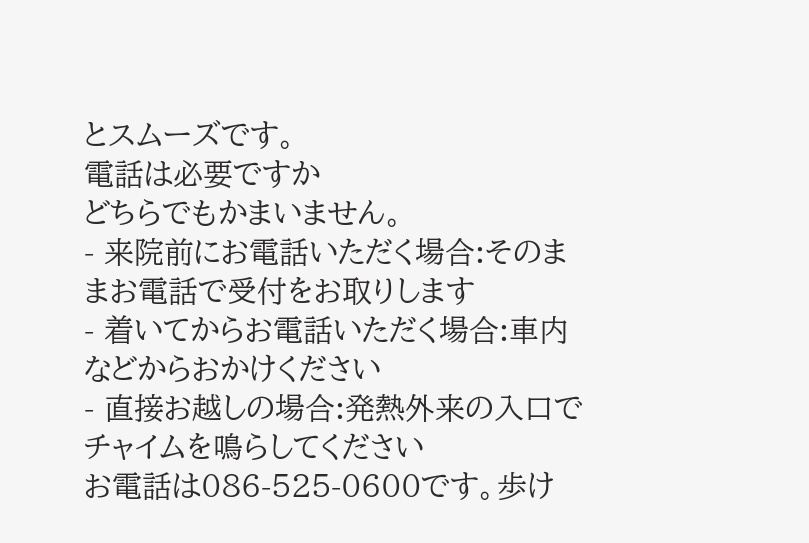とスムーズです。
電話は必要ですか
どちらでもかまいません。
- 来院前にお電話いただく場合:そのままお電話で受付をお取りします
- 着いてからお電話いただく場合:車内などからおかけください
- 直接お越しの場合:発熱外来の入口でチャイムを鳴らしてください
お電話は086-525-0600です。歩け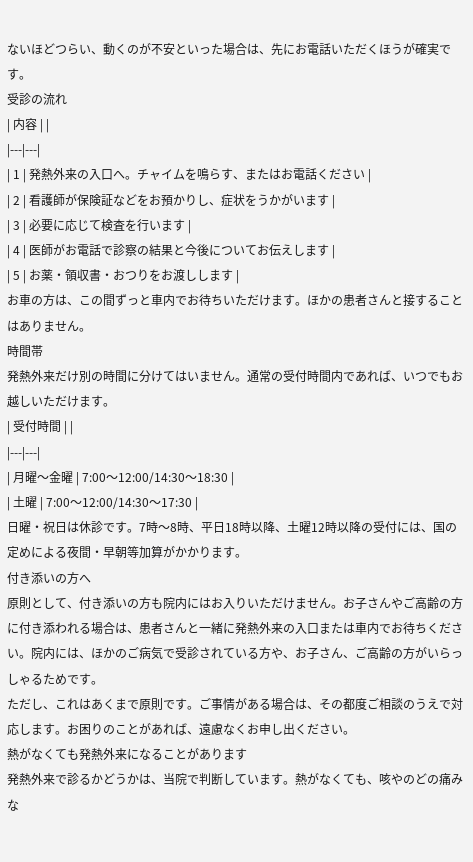ないほどつらい、動くのが不安といった場合は、先にお電話いただくほうが確実です。
受診の流れ
| 内容 | |
|---|---|
| 1 | 発熱外来の入口へ。チャイムを鳴らす、またはお電話ください |
| 2 | 看護師が保険証などをお預かりし、症状をうかがいます |
| 3 | 必要に応じて検査を行います |
| 4 | 医師がお電話で診察の結果と今後についてお伝えします |
| 5 | お薬・領収書・おつりをお渡しします |
お車の方は、この間ずっと車内でお待ちいただけます。ほかの患者さんと接することはありません。
時間帯
発熱外来だけ別の時間に分けてはいません。通常の受付時間内であれば、いつでもお越しいただけます。
| 受付時間 | |
|---|---|
| 月曜〜金曜 | 7:00〜12:00/14:30〜18:30 |
| 土曜 | 7:00〜12:00/14:30〜17:30 |
日曜・祝日は休診です。7時〜8時、平日18時以降、土曜12時以降の受付には、国の定めによる夜間・早朝等加算がかかります。
付き添いの方へ
原則として、付き添いの方も院内にはお入りいただけません。お子さんやご高齢の方に付き添われる場合は、患者さんと一緒に発熱外来の入口または車内でお待ちください。院内には、ほかのご病気で受診されている方や、お子さん、ご高齢の方がいらっしゃるためです。
ただし、これはあくまで原則です。ご事情がある場合は、その都度ご相談のうえで対応します。お困りのことがあれば、遠慮なくお申し出ください。
熱がなくても発熱外来になることがあります
発熱外来で診るかどうかは、当院で判断しています。熱がなくても、咳やのどの痛みな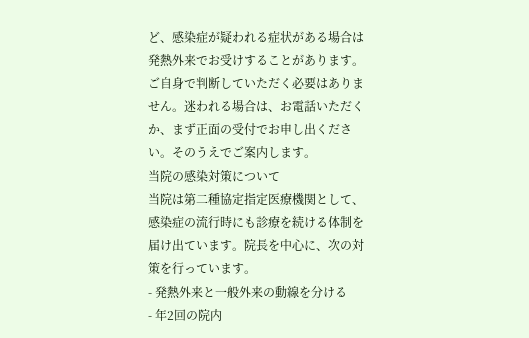ど、感染症が疑われる症状がある場合は発熱外来でお受けすることがあります。
ご自身で判断していただく必要はありません。迷われる場合は、お電話いただくか、まず正面の受付でお申し出ください。そのうえでご案内します。
当院の感染対策について
当院は第二種協定指定医療機関として、感染症の流行時にも診療を続ける体制を届け出ています。院長を中心に、次の対策を行っています。
- 発熱外来と一般外来の動線を分ける
- 年2回の院内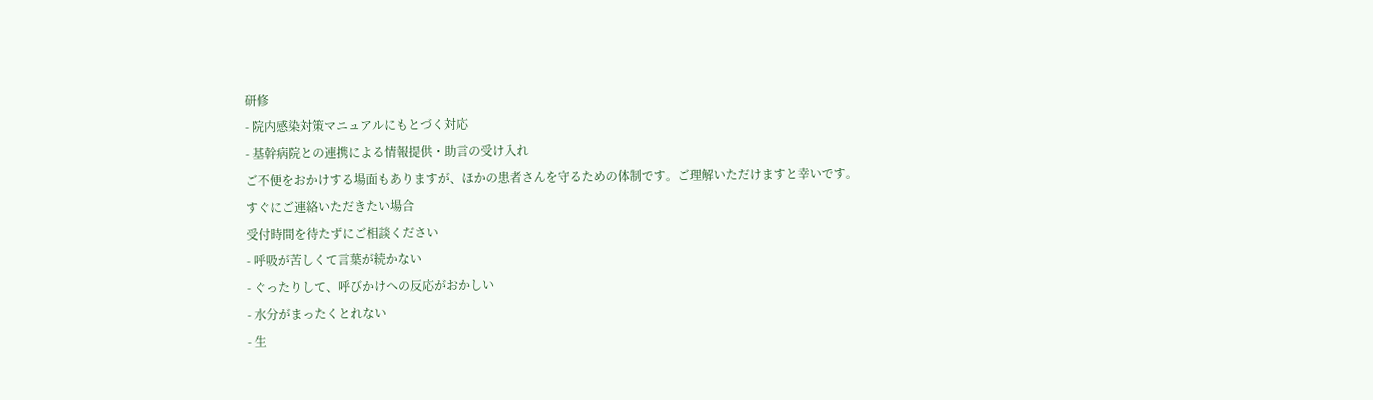研修
- 院内感染対策マニュアルにもとづく対応
- 基幹病院との連携による情報提供・助言の受け入れ
ご不便をおかけする場面もありますが、ほかの患者さんを守るための体制です。ご理解いただけますと幸いです。
すぐにご連絡いただきたい場合
受付時間を待たずにご相談ください
- 呼吸が苦しくて言葉が続かない
- ぐったりして、呼びかけへの反応がおかしい
- 水分がまったくとれない
- 生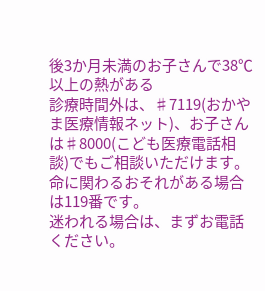後3か月未満のお子さんで38℃以上の熱がある
診療時間外は、♯7119(おかやま医療情報ネット)、お子さんは♯8000(こども医療電話相談)でもご相談いただけます。命に関わるおそれがある場合は119番です。
迷われる場合は、まずお電話ください。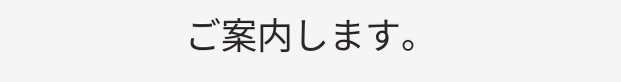ご案内します。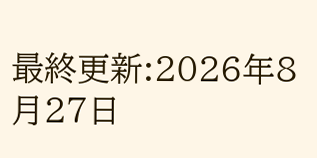最終更新:2026年8月27日